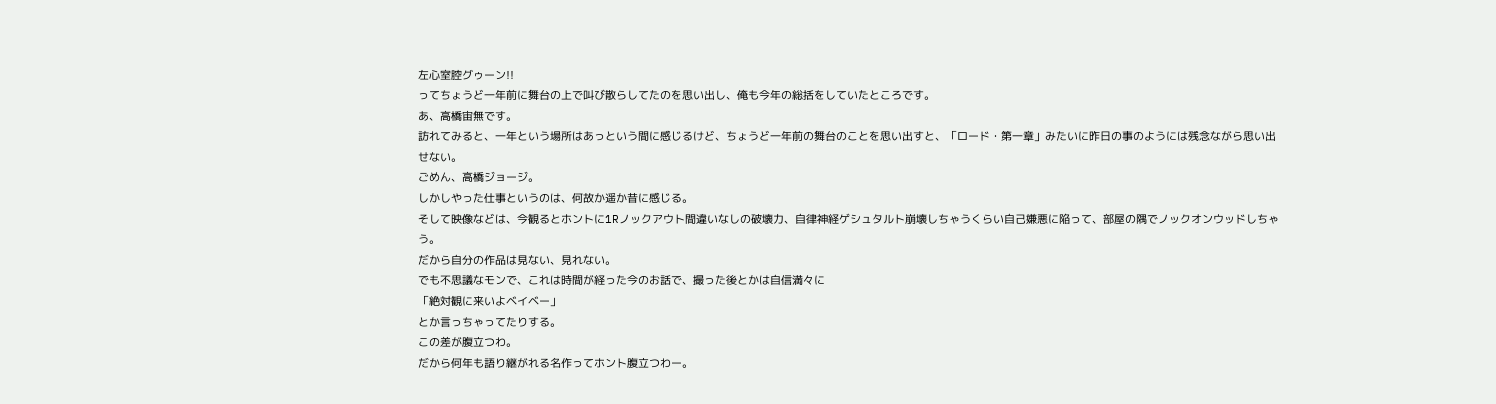左心室腔グゥーン!!
ってちょうど一年前に舞台の上で叫び散らしてたのを思い出し、俺も今年の総括をしていたところです。
あ、高橋宙無です。
訪れてみると、一年という場所はあっという間に感じるけど、ちょうど一年前の舞台のことを思い出すと、「ロード・第一章」みたいに昨日の事のようには残念ながら思い出せない。
ごめん、高橋ジョージ。
しかしやった仕事というのは、何故か遥か昔に感じる。
そして映像などは、今観るとホントに1Rノックアウト間違いなしの破壊力、自律神経ゲシュタルト崩壊しちゃうくらい自己嫌悪に陥って、部屋の隅でノックオンウッドしちゃう。
だから自分の作品は見ない、見れない。
でも不思議なモンで、これは時間が経った今のお話で、撮った後とかは自信満々に
「絶対観に来いよベイベー」
とか言っちゃってたりする。
この差が腹立つわ。
だから何年も語り継がれる名作ってホント腹立つわー。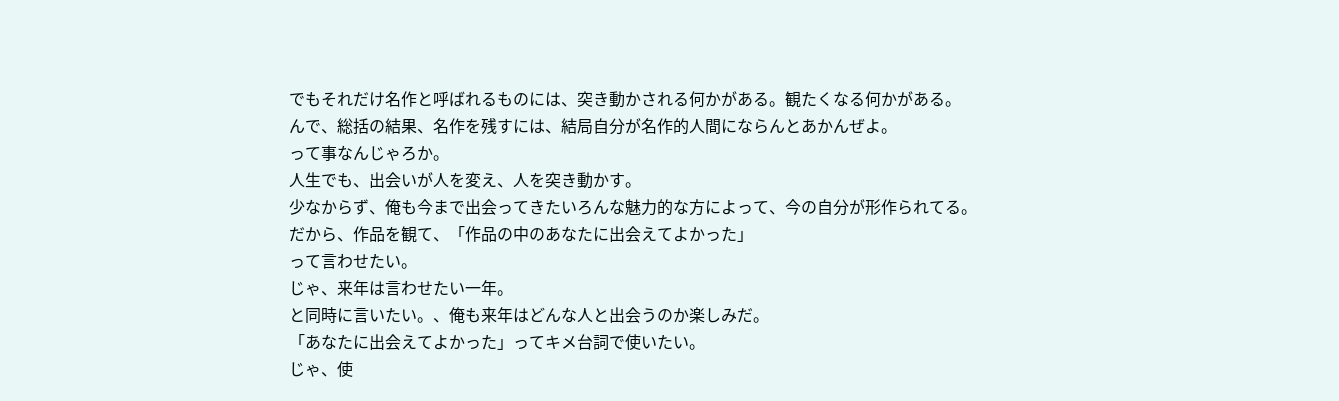でもそれだけ名作と呼ばれるものには、突き動かされる何かがある。観たくなる何かがある。
んで、総括の結果、名作を残すには、結局自分が名作的人間にならんとあかんぜよ。
って事なんじゃろか。
人生でも、出会いが人を変え、人を突き動かす。
少なからず、俺も今まで出会ってきたいろんな魅力的な方によって、今の自分が形作られてる。
だから、作品を観て、「作品の中のあなたに出会えてよかった」
って言わせたい。
じゃ、来年は言わせたい一年。
と同時に言いたい。、俺も来年はどんな人と出会うのか楽しみだ。
「あなたに出会えてよかった」ってキメ台詞で使いたい。
じゃ、使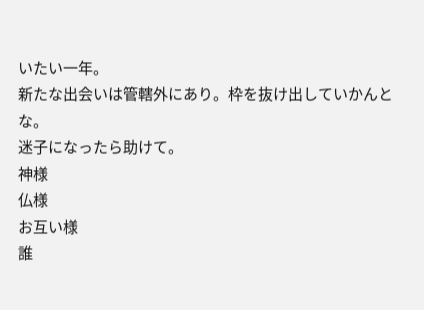いたい一年。
新たな出会いは管轄外にあり。枠を抜け出していかんとな。
迷子になったら助けて。
神様
仏様
お互い様
誰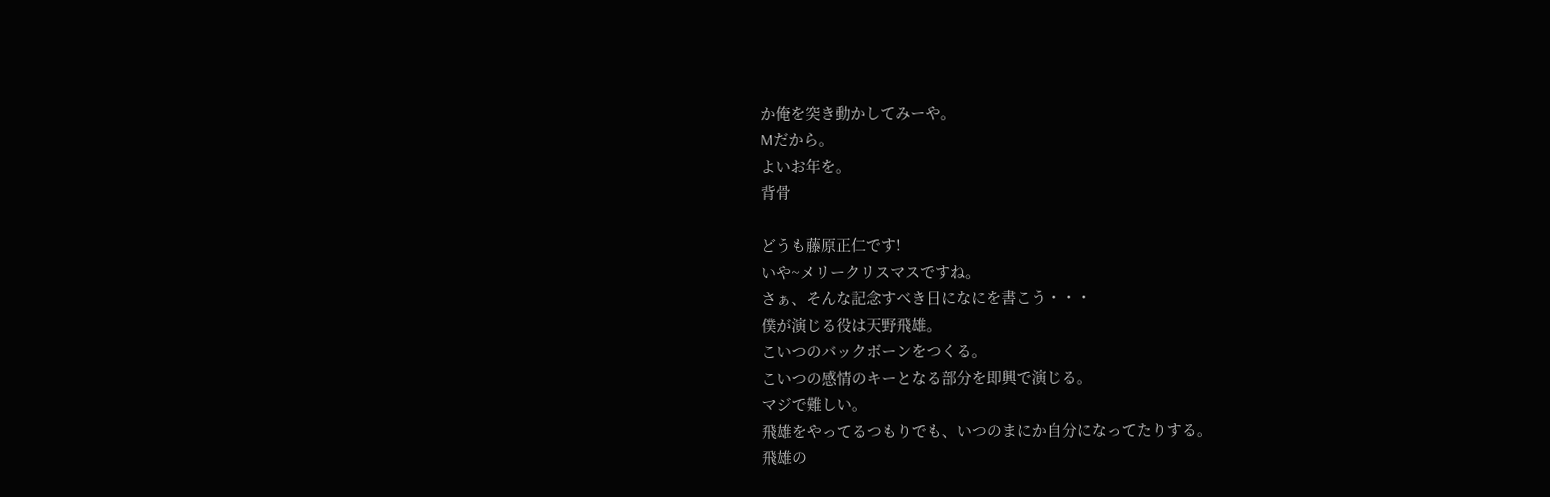か俺を突き動かしてみーや。
Mだから。
よいお年を。
背骨

どうも藤原正仁です!
いや~メリークリスマスですね。
さぁ、そんな記念すべき日になにを書こう・・・
僕が演じる役は天野飛雄。
こいつのバックボーンをつくる。
こいつの感情のキーとなる部分を即興で演じる。
マジで難しい。
飛雄をやってるつもりでも、いつのまにか自分になってたりする。
飛雄の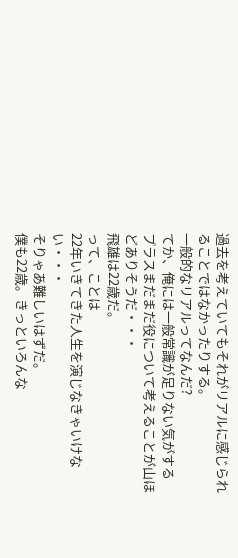過去を考えていてもそれがリアルに感じられることではなかったりする。
一般的なリアルってなんだ?
てか、俺には一般常識が足りない気がする
プラスまだまだ役について考えることが山ほどありそうだ・・・
飛雄は22歳だ。
って、ことは
22年いきてきた人生を演じなきゃいけない・・・
そりゃあ難しいはずだ。
僕も22歳。きっといろんな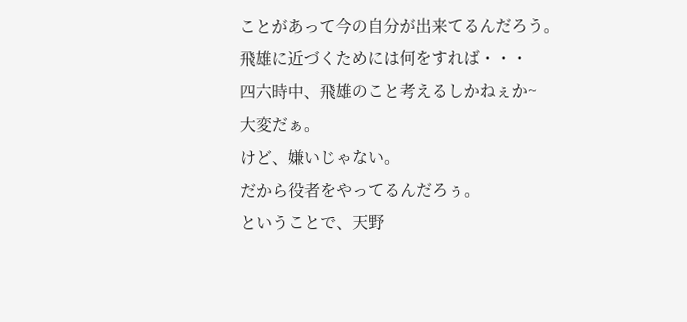ことがあって今の自分が出来てるんだろう。
飛雄に近づくためには何をすれば・・・
四六時中、飛雄のこと考えるしかねぇか~
大変だぁ。
けど、嫌いじゃない。
だから役者をやってるんだろぅ。
ということで、天野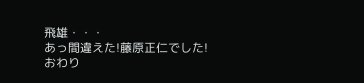飛雄・・・
あっ間違えた!藤原正仁でした!
おわり